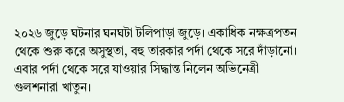২০২৬ জুড়ে ঘটনার ঘনঘটা টলিপাড়া জুড়ে। একাধিক নক্ষত্রপতন থেকে শুরু করে অসুস্থতা, বহু তারকার পর্দা থেকে সরে দাঁড়ানো। এবার পর্দা থেকে সরে যাওয়ার সিদ্ধান্ত নিলেন অভিনেত্রী গুলশনারা খাতুন।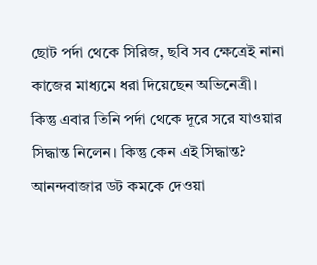ছোট পর্দা থেকে সিরিজ, ছবি সব ক্ষেত্রেই নানা কাজের মাধ্যমে ধরা দিয়েছেন অভিনেত্রী। কিন্তু এবার তিনি পর্দা থেকে দূরে সরে যাওয়ার সিদ্ধান্ত নিলেন। কিন্তু কেন এই সিদ্ধান্ত?
আনন্দবাজার ডট কমকে দেওয়া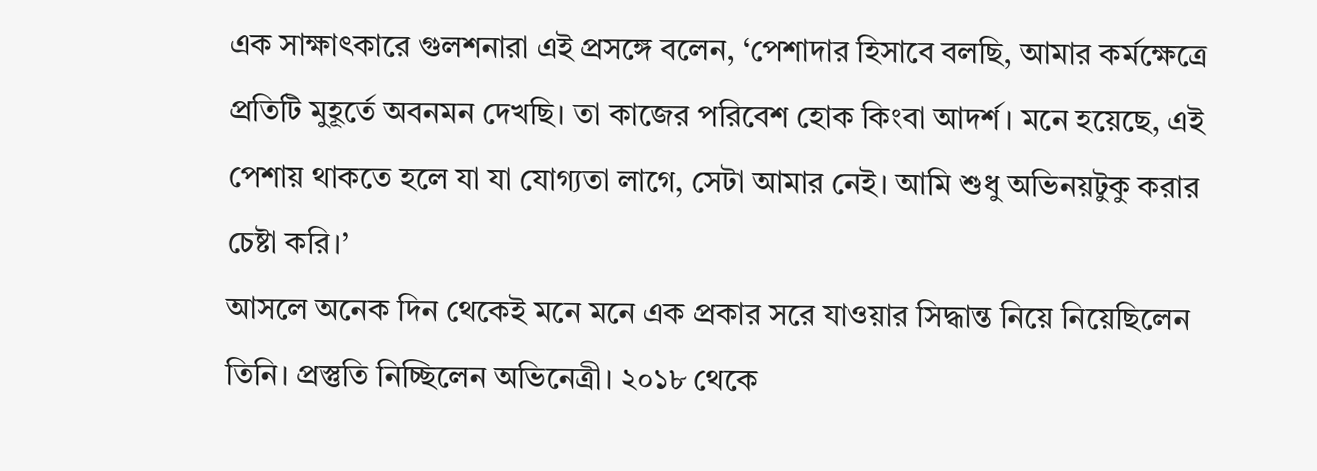এক সাক্ষাৎকারে গুলশনারা এই প্রসঙ্গে বলেন, ‘পেশাদার হিসাবে বলছি, আমার কর্মক্ষেত্রে প্রতিটি মুহূর্তে অবনমন দেখছি। তা কাজের পরিবেশ হোক কিংবা আদর্শ। মনে হয়েছে, এই পেশায় থাকতে হলে যা যা যোগ্যতা লাগে, সেটা আমার নেই। আমি শুধু অভিনয়টুকু করার চেষ্টা করি।’
আসলে অনেক দিন থেকেই মনে মনে এক প্রকার সরে যাওয়ার সিদ্ধান্ত নিয়ে নিয়েছিলেন তিনি। প্রস্তুতি নিচ্ছিলেন অভিনেত্রী। ২০১৮ থেকে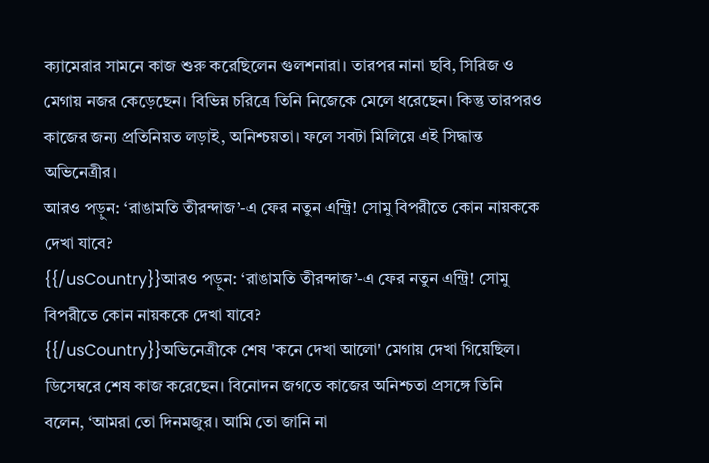ক্যামেরার সামনে কাজ শুরু করেছিলেন গুলশনারা। তারপর নানা ছবি, সিরিজ ও মেগায় নজর কেড়েছেন। বিভিন্ন চরিত্রে তিনি নিজেকে মেলে ধরেছেন। কিন্তু তারপরও কাজের জন্য প্রতিনিয়ত লড়াই, অনিশ্চয়তা। ফলে সবটা মিলিয়ে এই সিদ্ধান্ত অভিনেত্রীর।
আরও পড়ুন: ‘রাঙামতি তীরন্দাজ’-এ ফের নতুন এন্ট্রি! সোমু বিপরীতে কোন নায়ককে দেখা যাবে?
{{/usCountry}}আরও পড়ুন: ‘রাঙামতি তীরন্দাজ’-এ ফের নতুন এন্ট্রি! সোমু বিপরীতে কোন নায়ককে দেখা যাবে?
{{/usCountry}}অভিনেত্রীকে শেষ 'কনে দেখা আলো' মেগায় দেখা গিয়েছিল। ডিসেম্বরে শেষ কাজ করেছেন। বিনোদন জগতে কাজের অনিশ্চতা প্রসঙ্গে তিনি বলেন, ‘আমরা তো দিনমজুর। আমি তো জানি না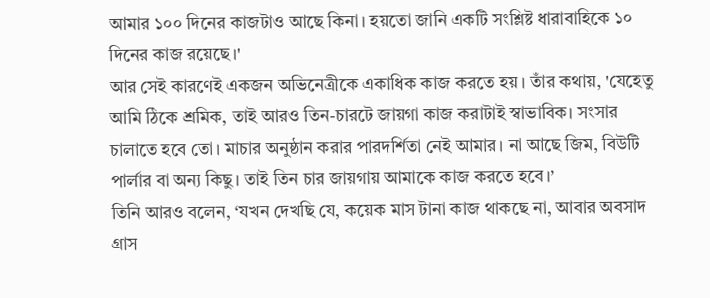আমার ১০০ দিনের কাজটাও আছে কিনা। হয়তো জানি একটি সংশ্লিষ্ট ধারাবাহিকে ১০ দিনের কাজ রয়েছে।'
আর সেই কারণেই একজন অভিনেত্রীকে একাধিক কাজ করতে হয়। তাঁর কথায়, 'যেহেতু আমি ঠিকে শ্রমিক, তাই আরও তিন-চারটে জায়গা কাজ করাটাই স্বাভাবিক। সংসার চালাতে হবে তো। মাচার অনুষ্ঠান করার পারদর্শিতা নেই আমার। না আছে জিম, বিউটি পার্লার বা অন্য কিছু। তাই তিন চার জায়গায় আমাকে কাজ করতে হবে।’
তিনি আরও বলেন, ‘যখন দেখছি যে, কয়েক মাস টানা কাজ থাকছে না, আবার অবসাদ গ্রাস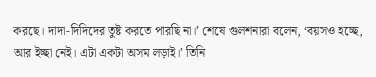করছে। দাদা-দিদিদের তুষ্ট করতে পারছি না।’ শেষে গুলশনারা বলেন, ‘বয়সও হচ্ছে, আর ইচ্ছা নেই। এটা একটা অসম লড়াই।’ তিনি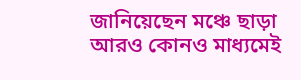জানিয়েছেন মঞ্চে ছাড়া আরও কোনও মাধ্যমেই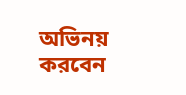অভিনয় করবেন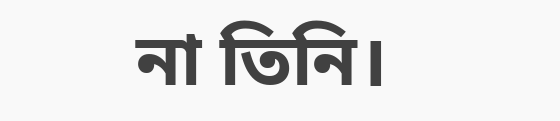না তিনি।